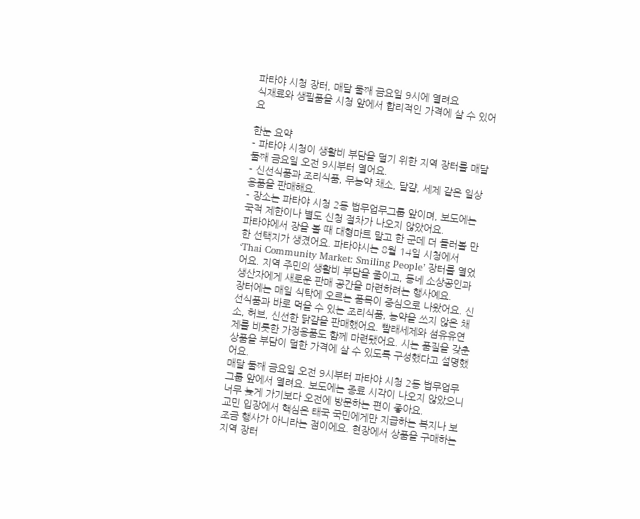파타야 시청 장터, 매달 둘째 금요일 9시에 열려요
식재료와 생필품을 시청 앞에서 합리적인 가격에 살 수 있어요

한눈 요약
- 파타야 시청이 생활비 부담을 덜기 위한 지역 장터를 매달 둘째 금요일 오전 9시부터 열어요.
- 신선식품과 조리식품, 무농약 채소, 달걀, 세제 같은 일상용품을 판매해요.
- 장소는 파타야 시청 2동 법무업무그룹 앞이며, 보도에는 국적 제한이나 별도 신청 절차가 나오지 않았어요.
파타야에서 장을 볼 때 대형마트 말고 한 군데 더 들러볼 만한 선택지가 생겼어요. 파타야시는 8월 14일 시청에서 ‘Thai Community Market: Smiling People’ 장터를 열었어요. 지역 주민의 생활비 부담을 줄이고, 동네 소상공인과 생산자에게 새로운 판매 공간을 마련하려는 행사예요.
장터에는 매일 식탁에 오르는 품목이 중심으로 나왔어요. 신선식품과 바로 먹을 수 있는 조리식품, 농약을 쓰지 않은 채소, 허브, 신선한 닭걀을 판매했어요. 빨래세제와 섬유유연제를 비롯한 가정용품도 함께 마련됐어요. 시는 품질을 갖춘 상품을 부담이 덜한 가격에 살 수 있도록 구성했다고 설명했어요.
매달 둘째 금요일 오전 9시부터 파타야 시청 2동 법무업무그룹 앞에서 열려요. 보도에는 종료 시각이 나오지 않았으니 너무 늦게 가기보다 오전에 방문하는 편이 좋아요.
교민 입장에서 핵심은 태국 국민에게만 지급하는 복지나 보조금 행사가 아니라는 점이에요. 현장에서 상품을 구매하는 지역 장터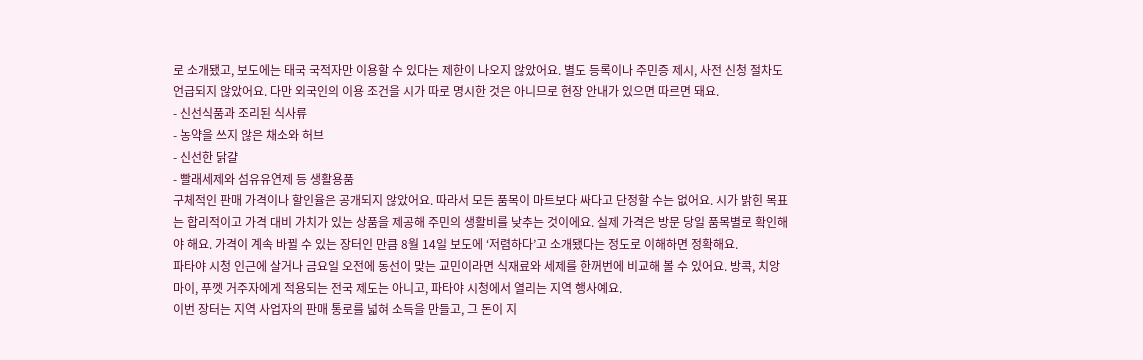로 소개됐고, 보도에는 태국 국적자만 이용할 수 있다는 제한이 나오지 않았어요. 별도 등록이나 주민증 제시, 사전 신청 절차도 언급되지 않았어요. 다만 외국인의 이용 조건을 시가 따로 명시한 것은 아니므로 현장 안내가 있으면 따르면 돼요.
- 신선식품과 조리된 식사류
- 농약을 쓰지 않은 채소와 허브
- 신선한 닭걀
- 빨래세제와 섬유유연제 등 생활용품
구체적인 판매 가격이나 할인율은 공개되지 않았어요. 따라서 모든 품목이 마트보다 싸다고 단정할 수는 없어요. 시가 밝힌 목표는 합리적이고 가격 대비 가치가 있는 상품을 제공해 주민의 생활비를 낮추는 것이에요. 실제 가격은 방문 당일 품목별로 확인해야 해요. 가격이 계속 바뀔 수 있는 장터인 만큼 8월 14일 보도에 ‘저렴하다’고 소개됐다는 정도로 이해하면 정확해요.
파타야 시청 인근에 살거나 금요일 오전에 동선이 맞는 교민이라면 식재료와 세제를 한꺼번에 비교해 볼 수 있어요. 방콕, 치앙마이, 푸껫 거주자에게 적용되는 전국 제도는 아니고, 파타야 시청에서 열리는 지역 행사예요.
이번 장터는 지역 사업자의 판매 통로를 넓혀 소득을 만들고, 그 돈이 지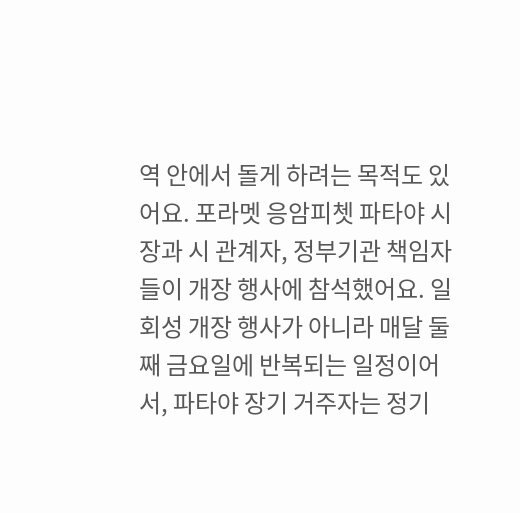역 안에서 돌게 하려는 목적도 있어요. 포라멧 응암피쳇 파타야 시장과 시 관계자, 정부기관 책임자들이 개장 행사에 참석했어요. 일회성 개장 행사가 아니라 매달 둘째 금요일에 반복되는 일정이어서, 파타야 장기 거주자는 정기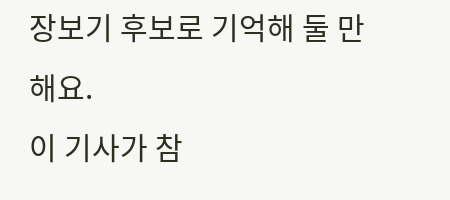장보기 후보로 기억해 둘 만해요.
이 기사가 참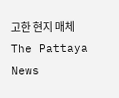고한 현지 매체
The Pattaya News